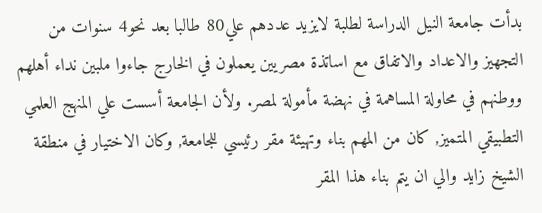بدأت جامعة النيل الدراسة لطلبة لايزيد عددهم علي80 طالبا بعد نحو4 سنوات من التجهيز والاعداد والاتفاق مع اساتذة مصريين يعملون في الخارج جاءوا ملبين نداء أهلهم ووطنهم في محاولة المساهمة في نهضة مأمولة لمصر. ولأن الجامعة أسست علي المنهج العلمي التطبيقي المتميز, كان من المهم بناء وتهيئة مقر رئيسي للجامعة, وكان الاختيار في منطقة الشيخ زايد والي ان يتم بناء هذا المقر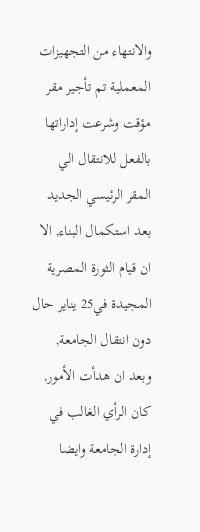والانتهاء من التجهيزات المعملية تم تأجير مقر مؤقت وشرعت إداراتها بالفعل للانتقال الي المقر الرئيسي الجديد بعد استكمال البناء, الا ان قيام الثورة المصرية المجيدة في25 يناير حال دون انتقال الجامعة, وبعد ان هدأت الأمور, كان الرأي الغالب في إدارة الجامعة وايضا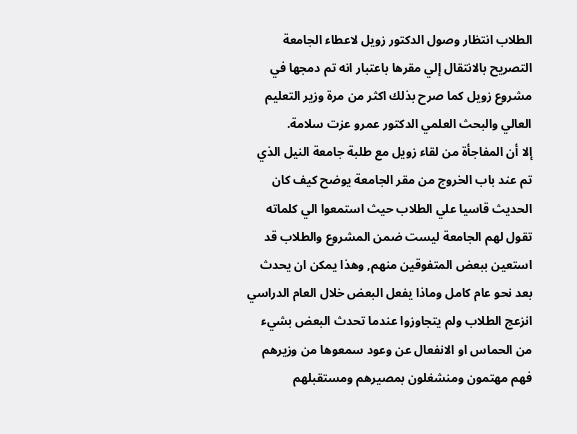الطلاب انتظار وصول الدكتور زويل لاعطاء الجامعة التصريح بالانتقال إلي مقرها باعتبار انه تم دمجها في مشروع زويل كما صرح بذلك اكثر من مرة وزير التعليم العالي والبحث العلمي الدكتور عمرو عزت سلامة.
إلا أن المفاجأة من لقاء زويل مع طلبة جامعة النيل الذي تم عند باب الخروج من مقر الجامعة يوضح كيف كان الحديث قاسيا علي الطلاب حيث استمعوا الي كلماته تقول لهم الجامعة ليست ضمن المشروع والطلاب قد استعين ببعض المتفوقين منهم, وهذا يمكن ان يحدث بعد نحو عام كامل وماذا يفعل البعض خلال العام الدراسي انزعج الطلاب ولم يتجاوزوا عندما تحدث البعض بشيء من الحماس او الانفعال عن وعود سمعوها من وزيرهم فهم مهتمون ومنشغلون بمصيرهم ومستقبلهم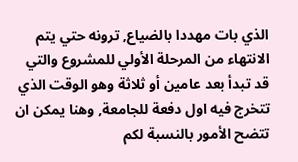الذي بات مهددا بالضياع, ترونه حتي يتم الانتهاء من المرحلة الأولي للمشروع والتي قد تبدأ بعد عامين أو ثلاثة وهو الوقت الذي تتخرج فيه اول دفعة للجامعة, وهنا يمكن ان تتضح الأمور بالنسبة لكم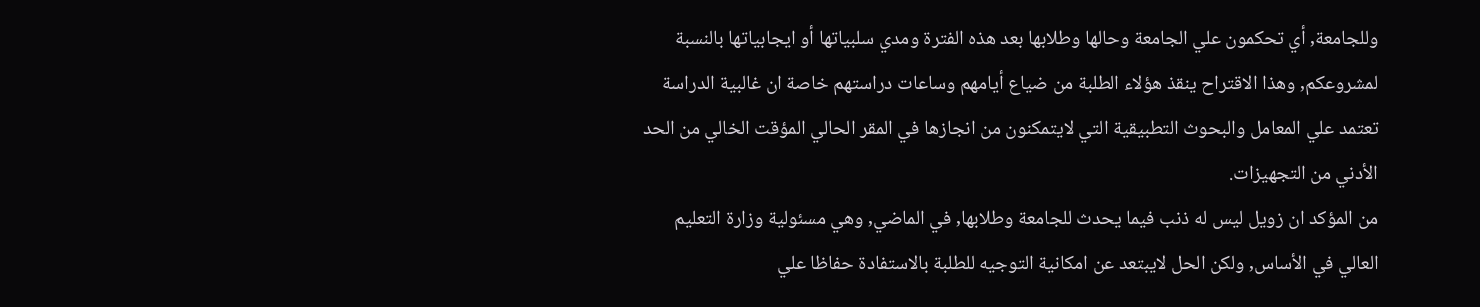وللجامعة, أي تحكمون علي الجامعة وحالها وطلابها بعد هذه الفترة ومدي سلبياتها أو ايجابياتها بالنسبة لمشروعكم, وهذا الاقتراح ينقذ هؤلاء الطلبة من ضياع أيامهم وساعات دراستهم خاصة ان غالبية الدراسة تعتمد علي المعامل والبحوث التطبيقية التي لايتمكنون من انجازها في المقر الحالي المؤقت الخالي من الحد الأدني من التجهيزات.
من المؤكد ان زويل ليس له ذنب فيما يحدث للجامعة وطلابها, في الماضي, وهي مسئولية وزارة التعليم العالي في الأساس, ولكن الحل لايبتعد عن امكانية التوجيه للطلبة بالاستفادة حفاظا علي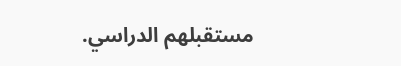مستقبلهم الدراسي.